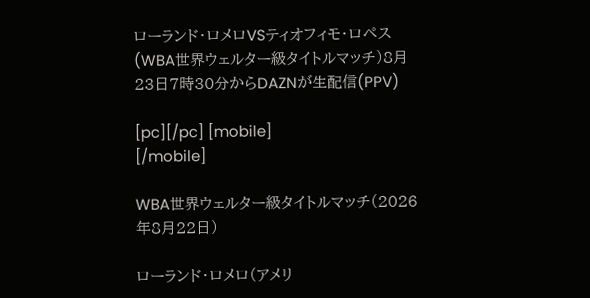ローランド・ロメロVSティオフィモ・ロペス(WBA世界ウェルター級タイトルマッチ)8月23日7時30分からDAZNが生配信(PPV)

[pc][/pc] [mobile]
[/mobile]

WBA世界ウェルター級タイトルマッチ(2026年8月22日)

ローランド・ロメロ(アメリ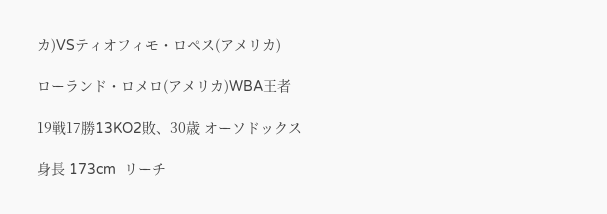カ)VSティオフィモ・ロペス(アメリカ)

ローランド・ロメロ(アメリカ)WBA王者

19戦17勝13KO2敗、30歳 オーソドックス

身長 173cm  リーチ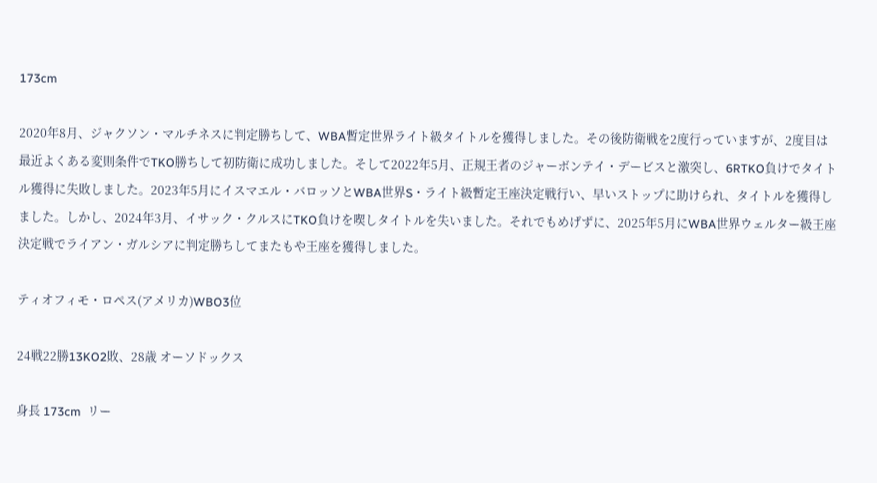173cm

2020年8月、ジャクソン・マルチネスに判定勝ちして、WBA暫定世界ライト級タイトルを獲得しました。その後防衛戦を2度行っていますが、2度目は最近よくある変則条件でTKO勝ちして初防衛に成功しました。そして2022年5月、正規王者のジャーボンテイ・デービスと激突し、6RTKO負けでタイトル獲得に失敗しました。2023年5月にイスマエル・バロッソとWBA世界S・ライト級暫定王座決定戦行い、早いストップに助けられ、タイトルを獲得しました。しかし、2024年3月、イサック・クルスにTKO負けを喫しタイトルを失いました。それでもめげずに、2025年5月にWBA世界ウェルター級王座決定戦でライアン・ガルシアに判定勝ちしてまたもや王座を獲得しました。

ティオフィモ・ロペス(アメリカ)WBO3位

24戦22勝13KO2敗、28歳 オーソドックス

身長 173cm  リー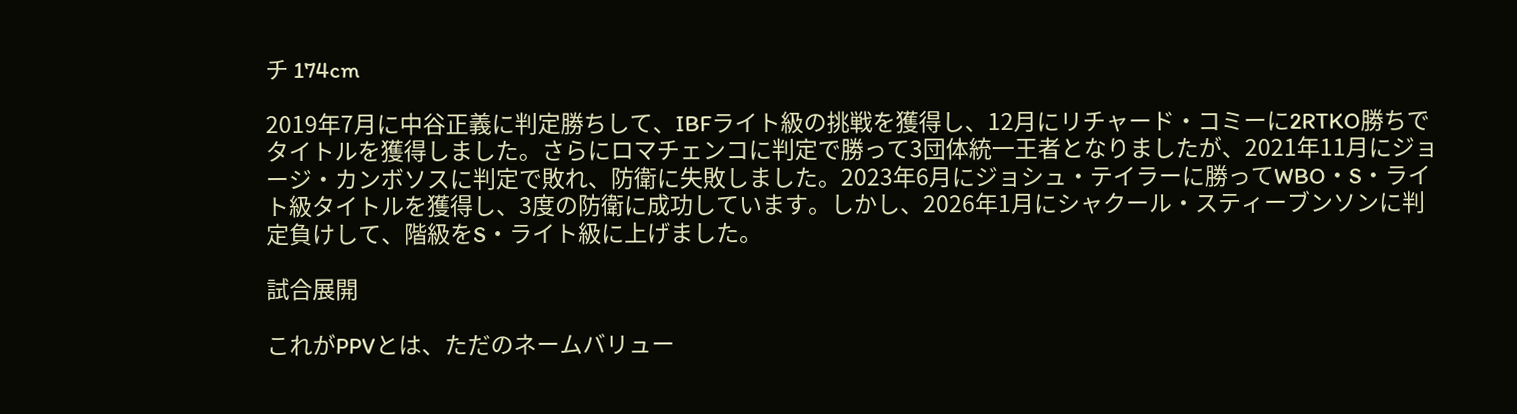チ 174cm

2019年7月に中谷正義に判定勝ちして、IBFライト級の挑戦を獲得し、12月にリチャード・コミーに2RTKO勝ちでタイトルを獲得しました。さらにロマチェンコに判定で勝って3団体統一王者となりましたが、2021年11月にジョージ・カンボソスに判定で敗れ、防衛に失敗しました。2023年6月にジョシュ・テイラーに勝ってWBO・S・ライト級タイトルを獲得し、3度の防衛に成功しています。しかし、2026年1月にシャクール・スティーブンソンに判定負けして、階級をS・ライト級に上げました。

試合展開

これがPPVとは、ただのネームバリュー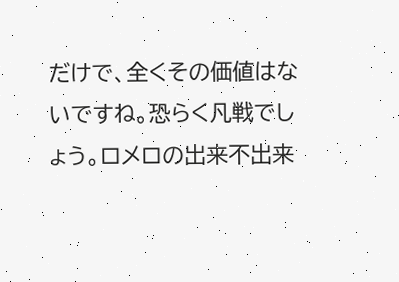だけで、全くその価値はないですね。恐らく凡戦でしょう。ロメロの出来不出来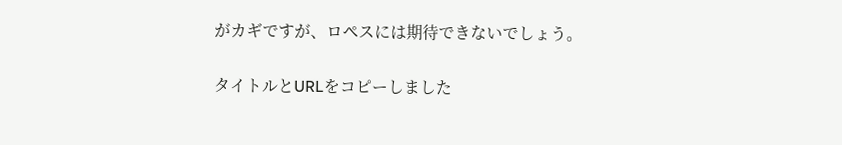がカギですが、ロペスには期待できないでしょう。

タイトルとURLをコピーしました